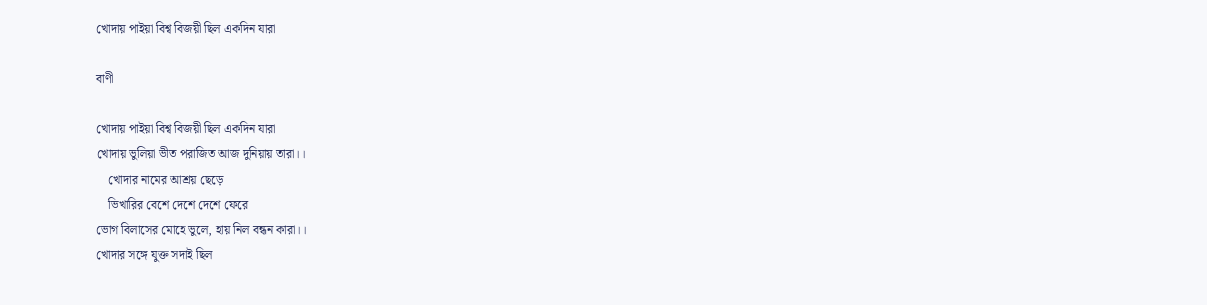খোদায় পাইয়া বিশ্ব বিজয়ী ছিল একদিন যারা

বাণী

খোদায় পাইয়া বিশ্ব বিজয়ী ছিল একদিন যারা
খোদায় ভুলিয়া ভীত পরাজিত আজ দুনিয়ায় তারা।।
    খোদার নামের আশ্রয় ছেড়ে
    ভিখারির বেশে দেশে দেশে ফেরে
ভোগ বিলাসের মোহে ভুলে, হায় নিল বন্ধন কারা।।
খোদার সঙ্গে যুক্ত সদাই ছিল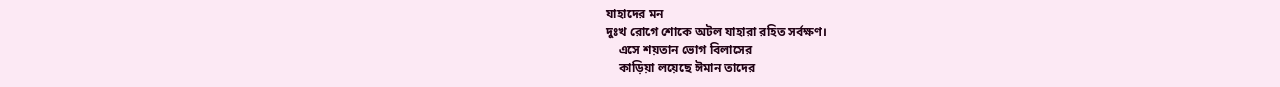যাহাদের মন
দুঃখ রোগে শোকে অটল যাহারা রহিত সর্বক্ষণ।
    এসে শয়তান ভোগ বিলাসের
    কাড়িয়া লয়েছে ঈমান তাদের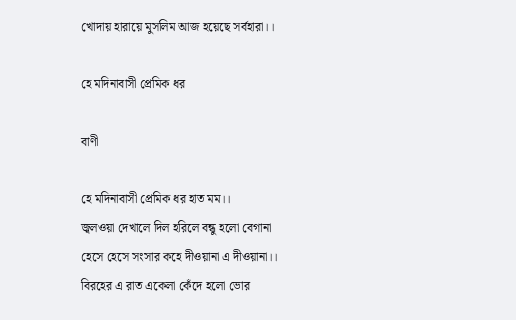খোদায় হারায়ে মুসলিম আজ হয়েছে সর্বহারা।।

হে মদিনাবাসী প্রেমিক ধর

বাণী

হে মদিনাবাসী প্রেমিক ধর হাত মম।।
জ্বলওয়া দেখালে দিল হরিলে বন্ধু হলো বেগানা
হেসে হেসে সংসার কহে দীওয়ানা এ দীওয়ানা।।
বিরহের এ রাত একেলা কেঁদে হলো ভোর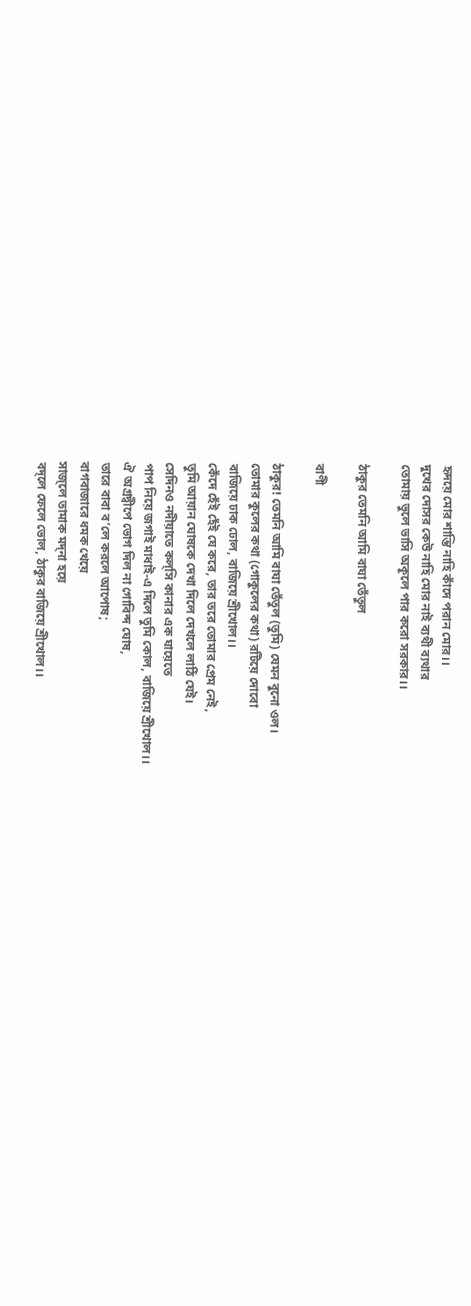হৃদয়ে মোর শান্তি নাহি কাঁদে পরান মোর।।
দুখের দোসর কেউ নাহি মোর নাই ব্যথী ব্যথার
তোমায় ভুলে ভাসি অকূলে পার করো সরকার।।

ঠাকুর তেমনি আমি বাঘা তেঁতুল

বাণী

ঠাকুর! তেমনি আমি বাঘা তেঁতুল (তুমি) যেমন বুনো ওল।
তোমার কুলের কথা (গোকুলের কথা) রটিয়ে দোবো
বাজিয়ে ঢাক ঢোল, বাজিয়ে শ্রীখোল।।
কেঁদে হেঁই হেঁই যে করে, তার তরে তোমার প্রেম নেই,
তুমি আয়ান ঘোষকে দেখা দিলে দেখলে লাঠি যেই।
সেদিনও নদীয়াতে কল্‌সি কানার এক ঘায়েতে
পাপ নিয়ে জগাই মাধাই-এ দিলে তুমি কোল, বাজিয়ে শ্রীখোল।।
ঐ অগ্রদ্বীপে ভোগ দিল না গোবিন্দ ঘোষ,
তারে বাবা ব’লে করলে আপোষ;
বাগবাজারে ধমক খেয়ে
সাজ্‌লে তামাক মদ্‌না হয়ে
বদ্‌লে ফেলে ভোল, ঠাকুর বাজিয়ে শ্রীখোল।।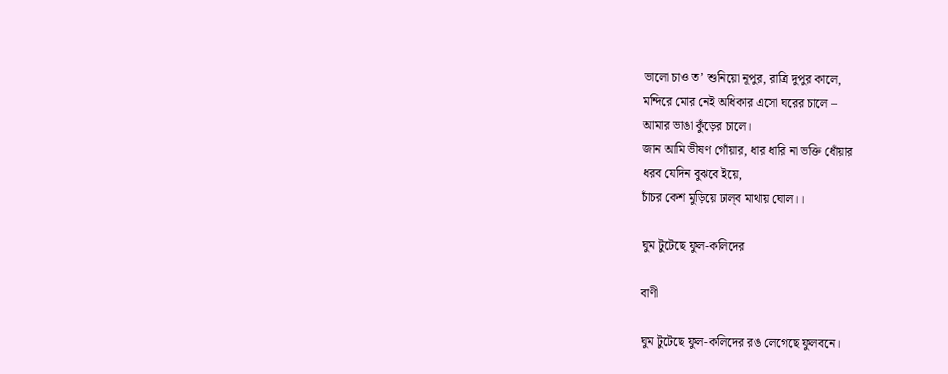ভালো চাও ত’ শুনিয়ো নূপুর, রাত্রি দুপুর কালে,
মন্দিরে মোর নেই অধিকার এসো ঘরের চালে –
আমার ভাঙা কুঁড়ের চালে।
জান আমি ভীষণ গোঁয়ার, ধার ধারি না ভক্তি ধোঁয়ার
ধরব যেদিন বুঝবে ইয়ে,
চাঁচর কেশ মুড়িয়ে ঢাল্‌ব মাথায় ঘোল।।

ঘুম টুটেছে ফুল-কলিদের

বাণী

ঘুম টুটেছে ফুল-কলিদের রঙ লেগেছে ফুলবনে।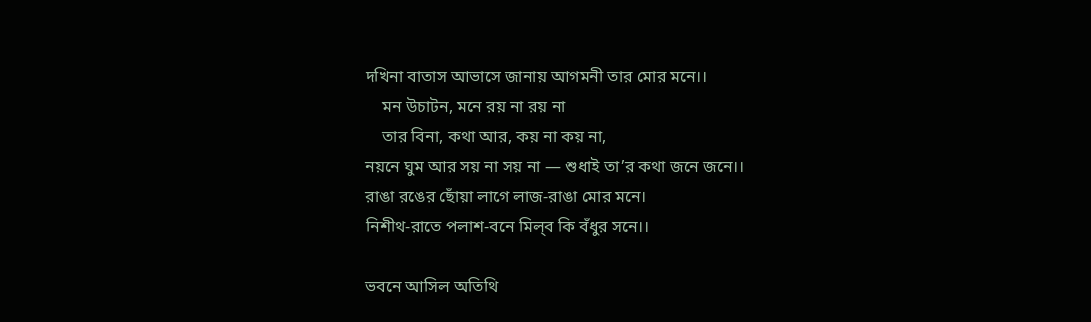দখিনা বাতাস আভাসে জানায় আগমনী তার মোর মনে।।
    মন উচাটন, মনে রয় না রয় না
    তার বিনা, কথা আর, কয় না কয় না,
নয়নে ঘুম আর সয় না সয় না — শুধাই তা’র কথা জনে জনে।।
রাঙা রঙের ছোঁয়া লাগে লাজ-রাঙা মোর মনে।
নিশীথ-রাতে পলাশ-বনে মিল্‌ব কি বঁধুর সনে।।

ভবনে আসিল অতিথি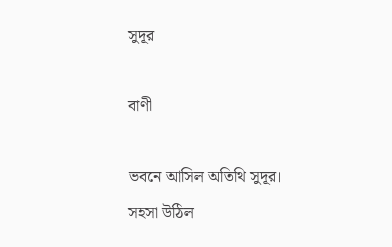সুদূর

বাণী

ভবনে আসিল অতিথি সুদূর।
সহসা উঠিল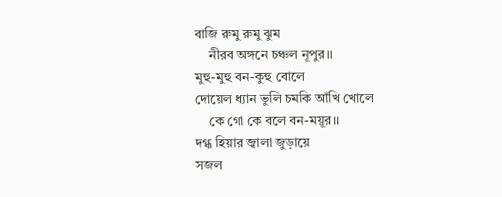বাজি রুমু রুমু ঝুম
    নীরব অঙ্গনে চঞ্চল নূপুর।।
মুহু-মুহু বন-কুহু বোলে
দোয়েল ধ্যান ভুলি চমকি আঁখি খোলে
    কে গো কে বলে বন-ময়ূর।।
দগ্ধ হিয়ার জ্বালা জুড়ায়ে
সজল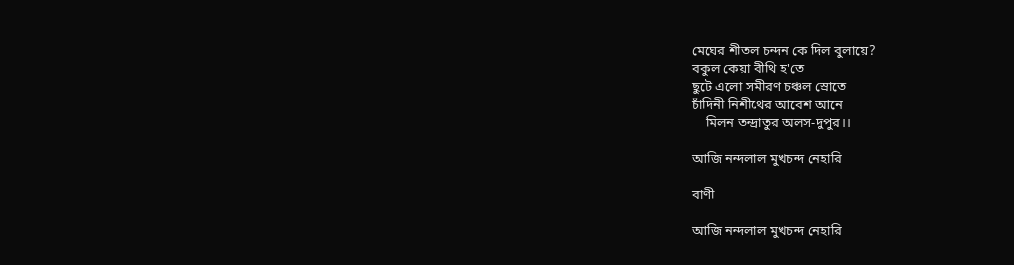মেঘের শীতল চন্দন কে দিল বুলায়ে?
বকুল কেয়া বীথি হ'তে
ছুটে এলো সমীরণ চঞ্চল স্রোতে
চাঁদিনী নিশীথের আবেশ আনে
    মিলন তন্দ্রাতুর অলস-দুপুর।।

আজি নন্দলাল মুখচন্দ নেহারি

বাণী

আজি নন্দলাল মুখচন্দ নেহারি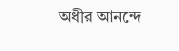অধীর আনন্দে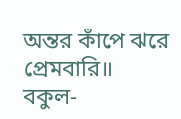অন্তর কাঁপে ঝরে প্রেমবারি॥
বকুল-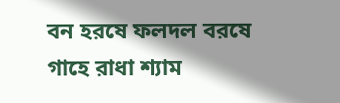বন হরষে ফলদল বরষে
গাহে রাধা শ্যাম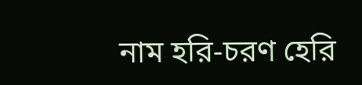নাম হরি-চরণ হেরি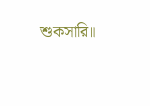শুকসারি॥